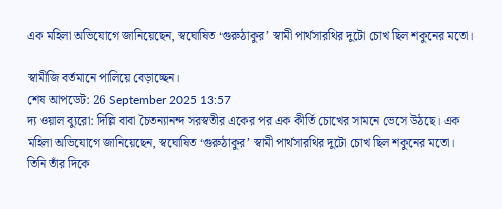এক মহিলা অভিযোগে জানিয়েছেন, স্বঘোষিত ‘গুরুঠাকুর’ স্বামী পার্থসারথির দুটো চোখ ছিল শকুনের মতো।

স্বামীজি বর্তমানে পালিয়ে বেড়াচ্ছেন।
শেষ আপডেট: 26 September 2025 13:57
দ্য ওয়াল ব্যুরো: দিল্লি বাবা চৈতন্যানন্দ সরস্বতীর একের পর এক কীর্তি চোখের সামনে ভেসে উঠছে। এক মহিলা অভিযোগে জানিয়েছেন, স্বঘোষিত ‘গুরুঠাকুর’ স্বামী পার্থসারথির দুটো চোখ ছিল শকুনের মতো। তিনি তাঁর দিকে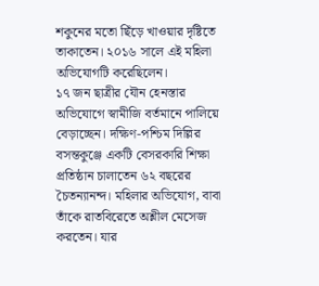শকুনের মতো ছিঁড়ে খাওয়ার দৃষ্টিতে তাকাতেন। ২০১৬ সালে এই মহিলা অভিযোগটি করেছিলেন।
১৭ জন ছাত্রীর যৌন হেনস্তার অভিযোগে স্বামীজি বর্তমানে পালিয়ে বেড়াচ্ছেন। দক্ষিণ-পশ্চিম দিল্লির বসন্তকুঞ্জে একটি বেসরকারি শিক্ষা প্রতিষ্ঠান চালাতেন ৬২ বছরের চৈতন্যানন্দ। মহিলার অভিযোগ, বাবা তাঁকে রাতবিরেতে অশ্লীল মেসেজ করতেন। যার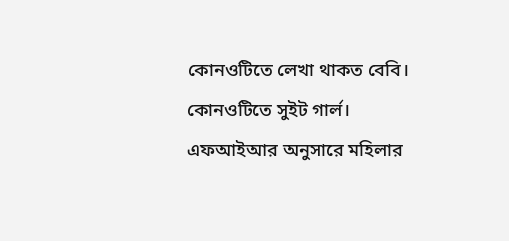কোনওটিতে লেখা থাকত বেবি। কোনওটিতে সুইট গার্ল।
এফআইআর অনুসারে মহিলার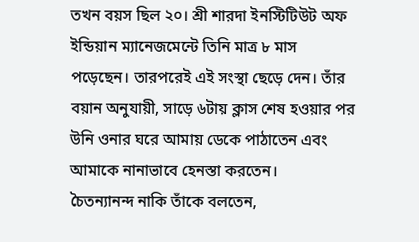তখন বয়স ছিল ২০। শ্রী শারদা ইনস্টিটিউট অফ ইন্ডিয়ান ম্যানেজমেন্টে তিনি মাত্র ৮ মাস পড়েছেন। তারপরেই এই সংস্থা ছেড়ে দেন। তাঁর বয়ান অনুযায়ী, সাড়ে ৬টায় ক্লাস শেষ হওয়ার পর উনি ওনার ঘরে আমায় ডেকে পাঠাতেন এবং আমাকে নানাভাবে হেনস্তা করতেন।
চৈতন্যানন্দ নাকি তাঁকে বলতেন,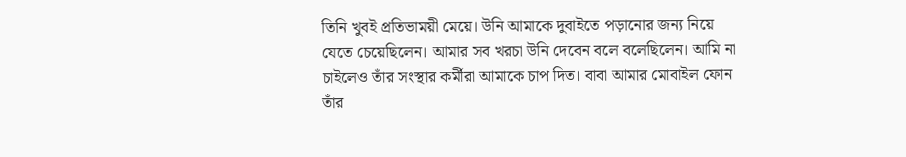তিনি খুবই প্রতিভাময়ী মেয়ে। উনি আমাকে দুবাইতে পড়ানোর জন্য নিয়ে যেতে চেয়েছিলেন। আমার সব খরচা উনি দেবেন বলে বলেছিলেন। আমি না চাইলেও তাঁর সংস্থার কর্মীরা আমাকে চাপ দিত। বাবা আমার মোবাইল ফোন তাঁর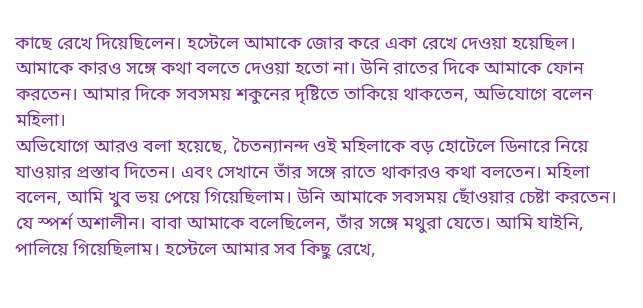কাছে রেখে দিয়েছিলেন। হস্টেলে আমাকে জোর করে একা রেখে দেওয়া হয়েছিল। আমাকে কারও সঙ্গে কথা বলতে দেওয়া হতো না। উনি রাতের দিকে আমাকে ফোন করতেন। আমার দিকে সবসময় শকুনের দৃষ্টিতে তাকিয়ে থাকতেন, অভিযোগে বলেন মহিলা।
অভিযোগে আরও বলা হয়েছে, চৈতন্যানন্দ ওই মহিলাকে বড় হোটেলে ডিনারে নিয়ে যাওয়ার প্রস্তাব দিতেন। এবং সেখানে তাঁর সঙ্গে রাতে থাকারও কথা বলতেন। মহিলা বলেন, আমি খুব ভয় পেয়ে গিয়েছিলাম। উনি আমাকে সবসময় ছোঁওয়ার চেষ্টা করতেন। যে স্পর্শ অশালীন। বাবা আমাকে বলেছিলেন, তাঁর সঙ্গে মথুরা যেতে। আমি যাইনি, পালিয়ে গিয়েছিলাম। হস্টেলে আমার সব কিছু রেখে,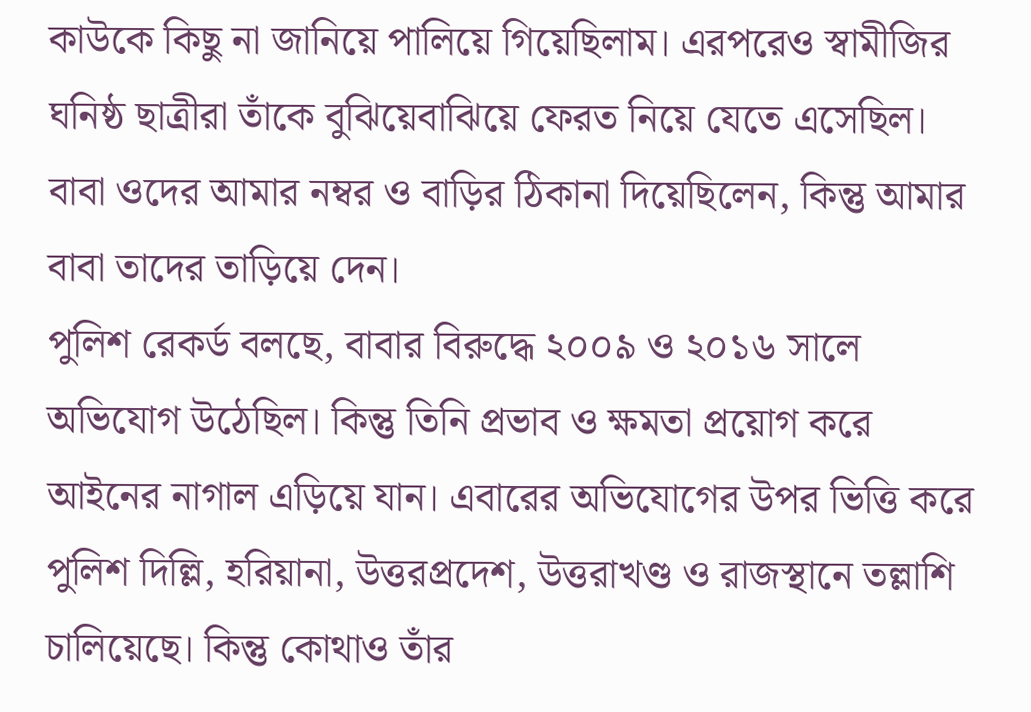কাউকে কিছু না জানিয়ে পালিয়ে গিয়েছিলাম। এরপরেও স্বামীজির ঘনিষ্ঠ ছাত্রীরা তাঁকে বুঝিয়েবাঝিয়ে ফেরত নিয়ে যেতে এসেছিল। বাবা ওদের আমার নম্বর ও বাড়ির ঠিকানা দিয়েছিলেন, কিন্তু আমার বাবা তাদের তাড়িয়ে দেন।
পুলিশ রেকর্ড বলছে, বাবার বিরুদ্ধে ২০০৯ ও ২০১৬ সালে অভিযোগ উঠেছিল। কিন্তু তিনি প্রভাব ও ক্ষমতা প্রয়োগ করে আইনের নাগাল এড়িয়ে যান। এবারের অভিযোগের উপর ভিত্তি করে পুলিশ দিল্লি, হরিয়ানা, উত্তরপ্রদেশ, উত্তরাখণ্ড ও রাজস্থানে তল্লাশি চালিয়েছে। কিন্তু কোথাও তাঁর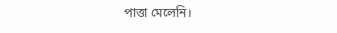পাত্তা মেলেনি।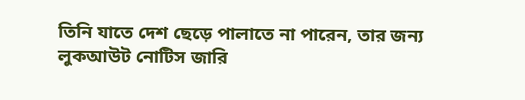তিনি যাতে দেশ ছেড়ে পালাতে না পারেন, তার জন্য লুকআউট নোটিস জারি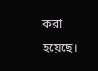করা হয়েছে।